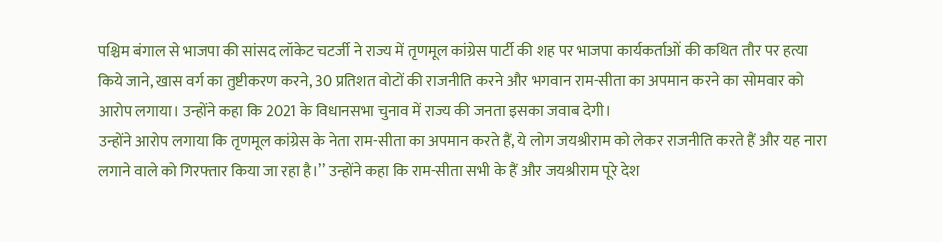पश्चिम बंगाल से भाजपा की सांसद लॉकेट चटर्जी ने राज्य में तृणमूल कांग्रेस पार्टी की शह पर भाजपा कार्यकर्ताओं की कथित तौर पर हत्या किये जाने, खास वर्ग का तुष्टीकरण करने, 30 प्रतिशत वोटों की राजनीति करने और भगवान राम-सीता का अपमान करने का सोमवार को आरोप लगाया। उन्होंने कहा कि 2021 के विधानसभा चुनाव में राज्य की जनता इसका जवाब देगी।
उन्होंने आरोप लगाया कि तृणमूल कांग्रेस के नेता राम-सीता का अपमान करते हैं, ये लोग जयश्रीराम को लेकर राजनीति करते हैं और यह नारा लगाने वाले को गिरफ्तार किया जा रहा है।’’ उन्होंने कहा कि राम-सीता सभी के हैं और जयश्रीराम पूरे देश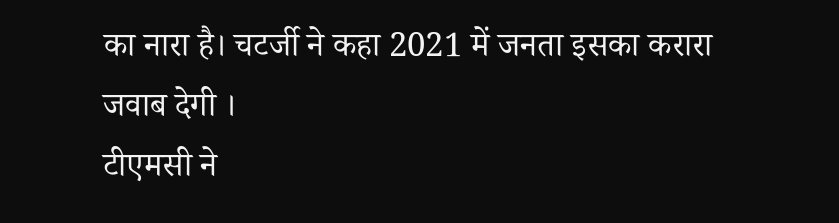का नारा है। चटर्जी ने कहा 2021 में जनता इसका करारा जवाब देगी ।
टीएमसी ने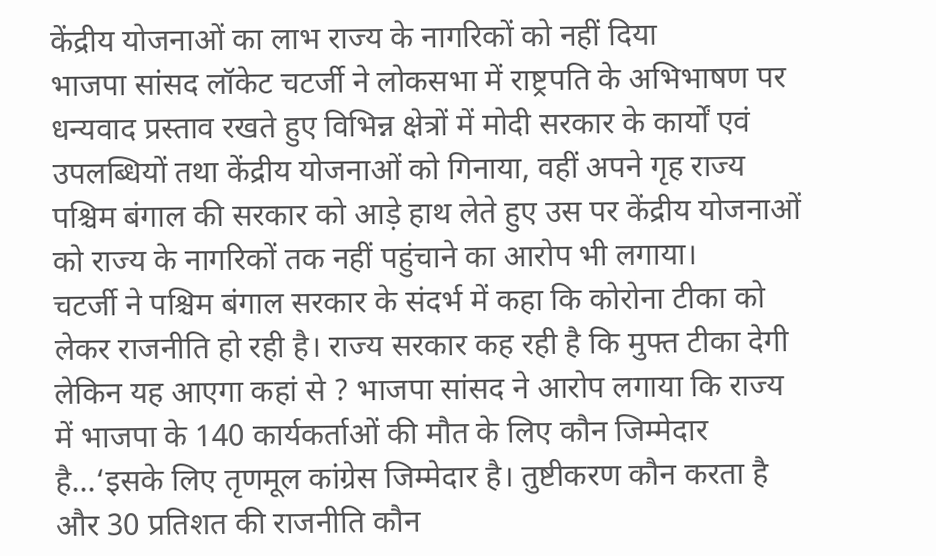केंद्रीय योजनाओं का लाभ राज्य के नागरिकों को नहीं दिया
भाजपा सांसद लॉकेट चटर्जी ने लोकसभा में राष्ट्रपति के अभिभाषण पर धन्यवाद प्रस्ताव रखते हुए विभिन्न क्षेत्रों में मोदी सरकार के कार्यों एवं उपलब्धियों तथा केंद्रीय योजनाओं को गिनाया, वहीं अपने गृह राज्य पश्चिम बंगाल की सरकार को आड़े हाथ लेते हुए उस पर केंद्रीय योजनाओं को राज्य के नागरिकों तक नहीं पहुंचाने का आरोप भी लगाया।
चटर्जी ने पश्चिम बंगाल सरकार के संदर्भ में कहा कि कोरोना टीका को लेकर राजनीति हो रही है। राज्य सरकार कह रही है कि मुफ्त टीका देगी लेकिन यह आएगा कहां से ? भाजपा सांसद ने आरोप लगाया कि राज्य में भाजपा के 140 कार्यकर्ताओं की मौत के लिए कौन जिम्मेदार है...‘इसके लिए तृणमूल कांग्रेस जिम्मेदार है। तुष्टीकरण कौन करता है और 30 प्रतिशत की राजनीति कौन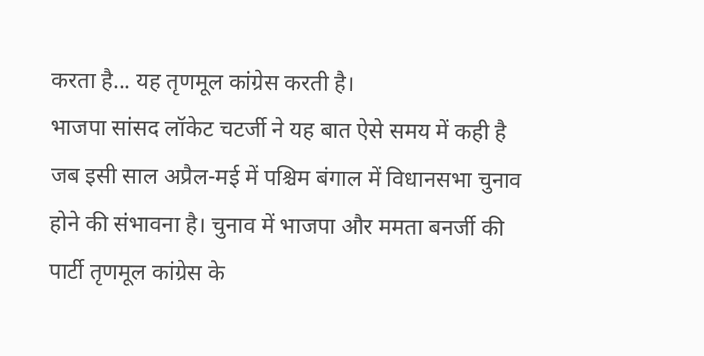करता है... यह तृणमूल कांग्रेस करती है।
भाजपा सांसद लॉकेट चटर्जी ने यह बात ऐसे समय में कही है जब इसी साल अप्रैल-मई में पश्चिम बंगाल में विधानसभा चुनाव होने की संभावना है। चुनाव में भाजपा और ममता बनर्जी की पार्टी तृणमूल कांग्रेस के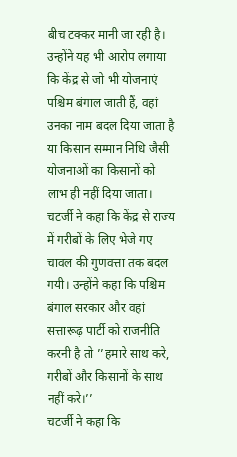बीच टक्कर मानी जा रही है।
उन्होंने यह भी आरोप लगाया कि केंद्र से जो भी योजनाएं पश्चिम बंगाल जाती हैं, वहां उनका नाम बदल दिया जाता है या किसान सम्मान निधि जैसी योजनाओं का किसानों को लाभ ही नहीं दिया जाता।
चटर्जी ने कहा कि केंद्र से राज्य में गरीबों के लिए भेजे गए चावल की गुणवत्ता तक बदल गयी। उन्होंने कहा कि पश्चिम बंगाल सरकार और वहां सत्तारूढ़ पार्टी को राजनीति करनी है तो ’’हमारे साथ करे, गरीबों और किसानों के साथ नहीं करे।’’
चटर्जी ने कहा कि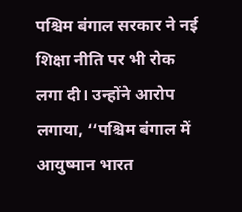पश्चिम बंगाल सरकार ने नई शिक्षा नीति पर भी रोक लगा दी। उन्होंने आरोप लगाया, ‘‘पश्चिम बंगाल में आयुष्मान भारत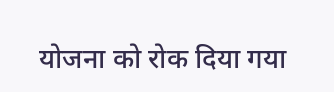योजना को रोक दिया गया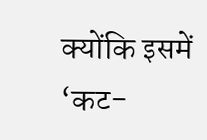क्योंकि इसमें ‘कट-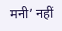मनी’ नहीं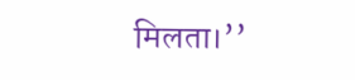मिलता।’’